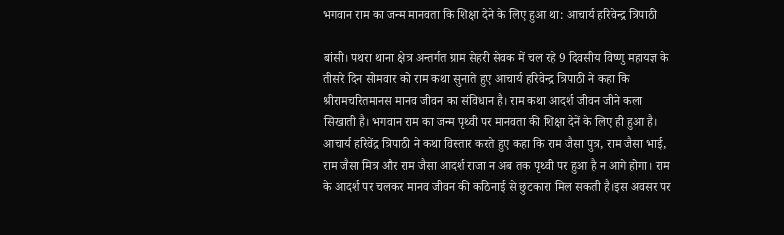भगवान राम का जन्म मानवता कि शिक्षा देने के लिए हुआ था: आचार्य हरिवेन्द्र त्रिपाठी

बांसी। पथरा थाना क्षेत्र अन्तर्गत ग्राम सेहरी सेवक में चल रहे 9 दिवसीय विष्णु महायज्ञ के तीसरे दिन सोमवार को राम कथा सुनाते हुए आचार्य हरिवेन्द्र त्रिपाठी ने कहा कि श्रीरामचरितमानस मानव जीवन का संविधान है। राम कथा आदर्श जीवन जीने कला सिखाती है। भगवान राम का जन्म पृथ्वी पर मानवता की शिक्षा देनें के लिए ही हुआ है। आचार्य हरिवेंद्र त्रिपाठी ने कथा विस्तार करते हुए कहा कि राम जैसा पुत्र, राम जैसा भाई, राम जैसा मित्र और राम जैसा आदर्श राजा न अब तक पृथ्वी पर हुआ है न आगे होगा। राम के आदर्श पर चलकर मानव जीवन की कठिनाई से छुटकारा मिल सकती है।इस अवसर पर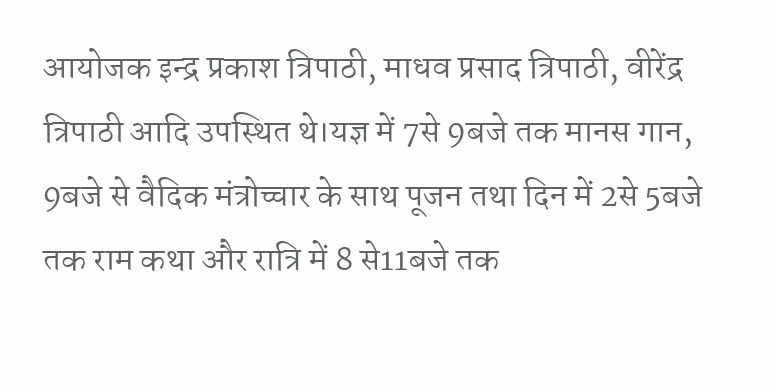आयोजक इन्द्र प्रकाश त्रिपाठी, माधव प्रसाद त्रिपाठी, वीरेंद्र त्रिपाठी आदि उपस्थित थे।यज्ञ में 7से 9बजे तक मानस गान, 9बजे से वैदिक मंत्रोच्चार के साथ पूजन तथा दिन में 2से 5बजे तक राम कथा और रात्रि में 8 से11बजे तक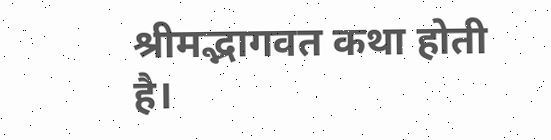श्रीमद्भागवत कथा होती है।